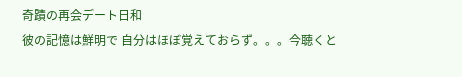奇蹟の再会デート日和
彼の記憶は鮮明で 自分はほぼ覚えておらず。。。今聴くと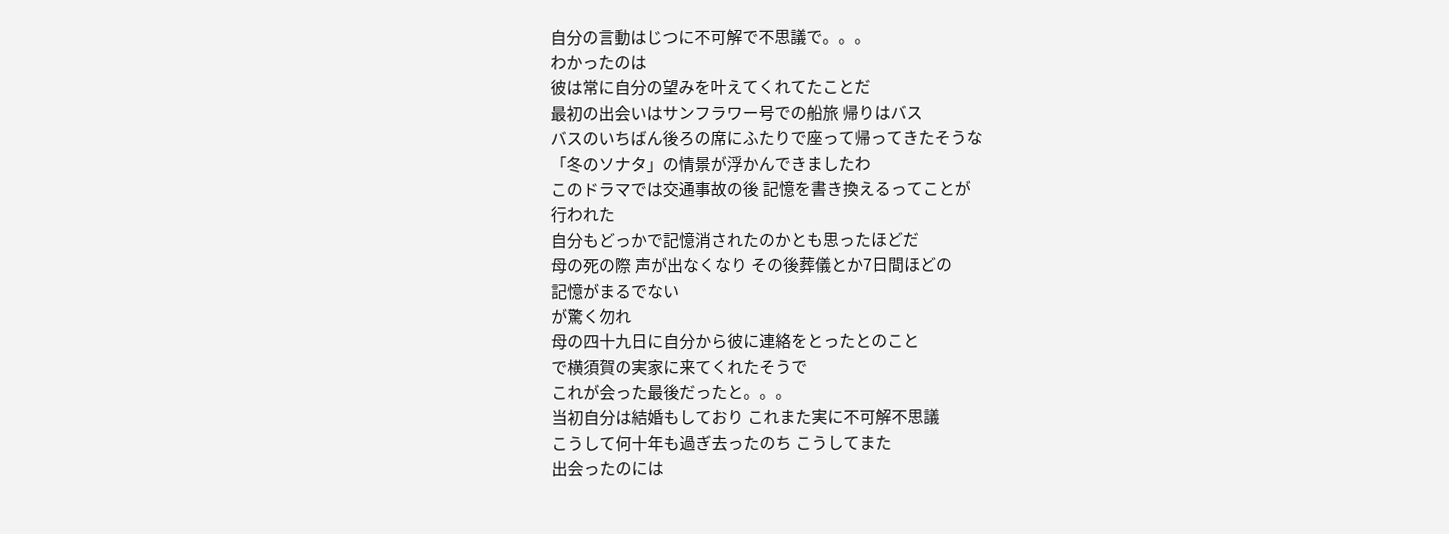自分の言動はじつに不可解で不思議で。。。
わかったのは
彼は常に自分の望みを叶えてくれてたことだ
最初の出会いはサンフラワー号での船旅 帰りはバス
バスのいちばん後ろの席にふたりで座って帰ってきたそうな
「冬のソナタ」の情景が浮かんできましたわ
このドラマでは交通事故の後 記憶を書き換えるってことが
行われた
自分もどっかで記憶消されたのかとも思ったほどだ
母の死の際 声が出なくなり その後葬儀とか7日間ほどの
記憶がまるでない
が驚く勿れ
母の四十九日に自分から彼に連絡をとったとのこと
で横須賀の実家に来てくれたそうで
これが会った最後だったと。。。
当初自分は結婚もしており これまた実に不可解不思議
こうして何十年も過ぎ去ったのち こうしてまた
出会ったのには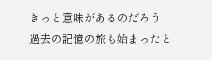きっと意味があるのだろう
過去の記憶の旅も始まったと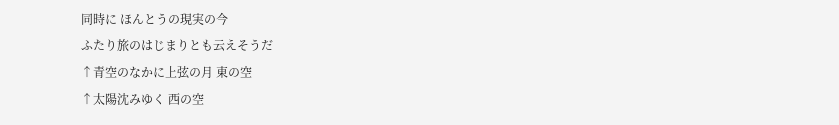同時に ほんとうの現実の今
ふたり旅のはじまりとも云えそうだ
↑青空のなかに上弦の月 東の空
↑太陽沈みゆく 西の空